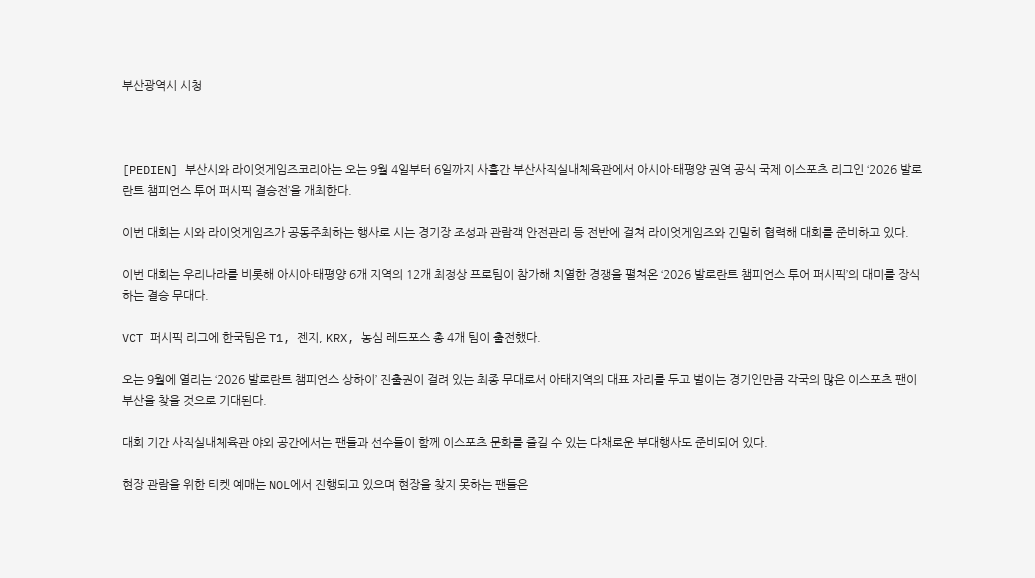부산광역시 시청



[PEDIEN] 부산시와 라이엇게임즈코리아는 오는 9월 4일부터 6일까지 사흘간 부산사직실내체육관에서 아시아·태평양 권역 공식 국제 이스포츠 리그인 ‘2026 발로란트 챔피언스 투어 퍼시픽 결승전’을 개최한다.

이번 대회는 시와 라이엇게임즈가 공동주최하는 행사로 시는 경기장 조성과 관람객 안전관리 등 전반에 걸쳐 라이엇게임즈와 긴밀히 협력해 대회를 준비하고 있다.

이번 대회는 우리나라를 비롯해 아시아·태평양 6개 지역의 12개 최정상 프로팀이 참가해 치열한 경쟁을 펼쳐온 ‘2026 발로란트 챔피언스 투어 퍼시픽’의 대미를 장식하는 결승 무대다.

VCT 퍼시픽 리그에 한국팀은 T1, 젠지, KRX, 농심 레드포스 총 4개 팀이 출전했다.

오는 9월에 열리는 ‘2026 발로란트 챔피언스 상하이’ 진출권이 걸려 있는 최종 무대로서 아태지역의 대표 자리를 두고 벌이는 경기인만큼 각국의 많은 이스포츠 팬이 부산을 찾을 것으로 기대된다.

대회 기간 사직실내체육관 야외 공간에서는 팬들과 선수들이 함께 이스포츠 문화를 즐길 수 있는 다채로운 부대행사도 준비되어 있다.

현장 관람을 위한 티켓 예매는 NOL에서 진행되고 있으며 현장을 찾지 못하는 팬들은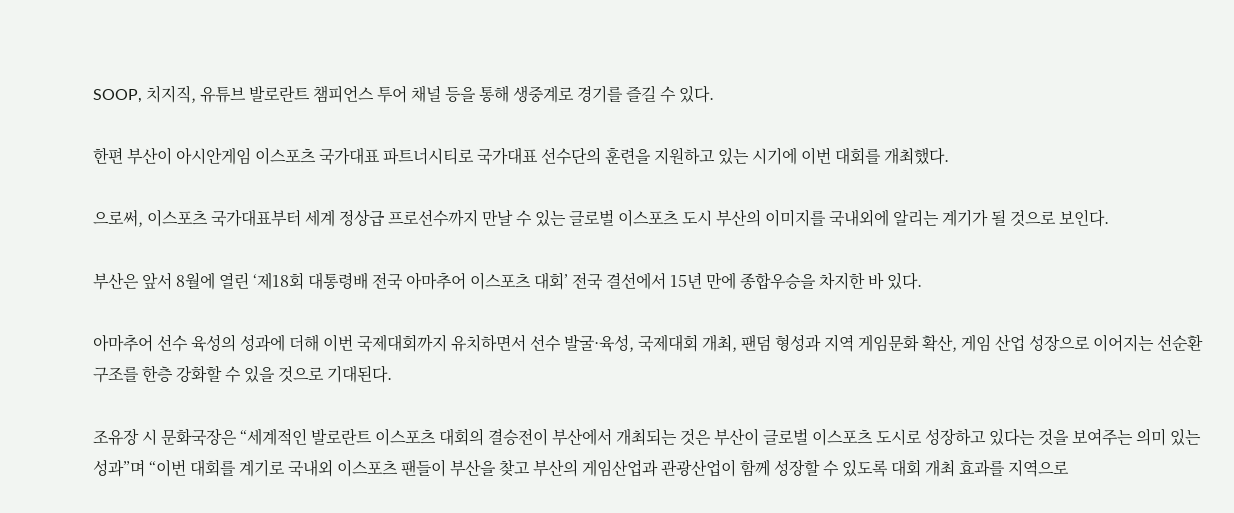SOOP, 치지직, 유튜브 발로란트 챔피언스 투어 채널 등을 통해 생중계로 경기를 즐길 수 있다.

한편 부산이 아시안게임 이스포츠 국가대표 파트너시티로 국가대표 선수단의 훈련을 지원하고 있는 시기에 이번 대회를 개최했다.

으로써, 이스포츠 국가대표부터 세계 정상급 프로선수까지 만날 수 있는 글로벌 이스포츠 도시 부산의 이미지를 국내외에 알리는 계기가 될 것으로 보인다.

부산은 앞서 8월에 열린 ‘제18회 대통령배 전국 아마추어 이스포츠 대회’ 전국 결선에서 15년 만에 종합우승을 차지한 바 있다.

아마추어 선수 육성의 성과에 더해 이번 국제대회까지 유치하면서 선수 발굴·육성, 국제대회 개최, 팬덤 형성과 지역 게임문화 확산, 게임 산업 성장으로 이어지는 선순환 구조를 한층 강화할 수 있을 것으로 기대된다.

조유장 시 문화국장은 “세계적인 발로란트 이스포츠 대회의 결승전이 부산에서 개최되는 것은 부산이 글로벌 이스포츠 도시로 성장하고 있다는 것을 보여주는 의미 있는 성과”며 “이번 대회를 계기로 국내외 이스포츠 팬들이 부산을 찾고 부산의 게임산업과 관광산업이 함께 성장할 수 있도록 대회 개최 효과를 지역으로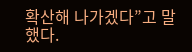확산해 나가겠다”고 말했다.